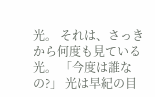光。 それは、さっきから何度も見ている光。 「今度は誰なの?」 光は早紀の目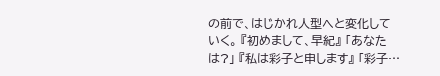の前で、はじかれ人型へと変化していく。 『初めまして、早紀』 「あなたは?」 『私は彩子と申します』 「彩子…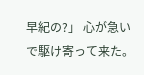早紀の?」 心が急いで駆け寄って来た。